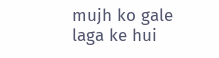mujh ko gale laga ke hui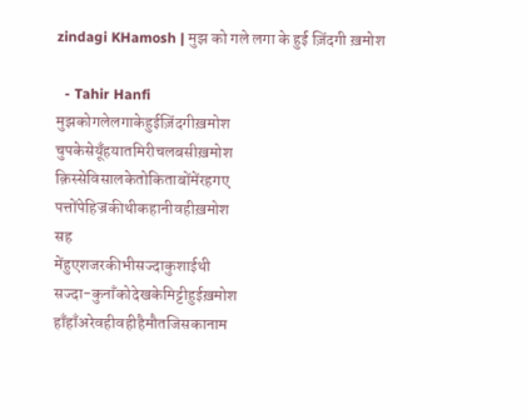zindagi KHamosh | मुझ को गले लगा के हुई ज़िंदगी ख़मोश

  - Tahir Hanfi
मुझकोगलेलगाकेहुईज़िंदगीख़मोश
चुपकेसेयूँहयातमिरीचलबसीख़मोश
क़िस्सेविसालकेतोकिताबोंमेंरहगए
पत्तोंपेहिज्रकीथीकहानीवहीख़मोश
सह
मेंहुएशजरकीभीसज्दाकुशाईथी
सज्दा-कुनाँकोदेखकेमिट्टीहुईख़मोश
हाँहाँअरेवहीवहीहैमौतजिसकानाम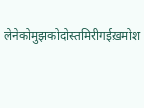लेनेकोमुझकोदोस्तमिरीगईख़मोश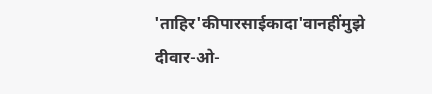'ताहिर'कीपारसाईकादा'वानहींमुझे
दीवार-ओ-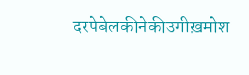दरपेबेलकीनेकीउगीख़मोश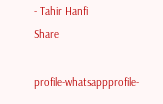- Tahir Hanfi
Share

profile-whatsappprofile-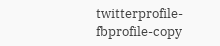twitterprofile-fbprofile-copy